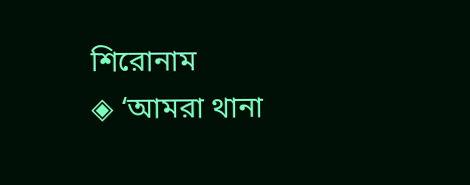শিরোনাম
◈ ‘আমরা থানা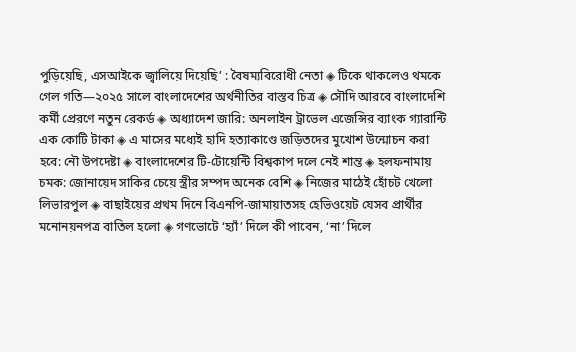পুড়িয়েছি, এসআইকে জ্বালিয়ে দিয়েছি’ : বৈষম্যবিরোধী নেতা ◈ টিকে থাকলেও থমকে গেল গতি—২০২৫ সালে বাংলাদেশের অর্থনীতির বাস্তব চিত্র ◈ সৌদি আরবে বাংলাদেশি কর্মী প্রেরণে নতুন রেকর্ড ◈ অধ্যাদেশ জারি: অনলাইন ট্রাভেল এজেন্সির ব্যাংক গ্যারান্টি এক কোটি টাকা ◈ এ মাসের মধ্যেই হাদি হত্যাকাণ্ডে জড়িতদের মুখোশ উন্মোচন করা হবে: নৌ উপদেষ্টা ◈ বাংলা‌দে‌শের টি-টোয়েন্টি বিশ্বকাপ দ‌লে নেই শান্ত ◈ হলফনামায় চমক: জোনায়েদ সাকির চেয়ে স্ত্রীর সম্পদ অনেক বেশি ◈ নি‌জের মাঠেই হোঁচট খে‌লো লিভারপুল ◈ বাছাইয়ের প্রথম দিনে বিএনপি-জামায়াতসহ হেভিওয়েট যেসব প্রার্থীর মনোনয়নপত্র বাতিল হলো ◈ গণভোটে ‘হ্যাঁ’ দিলে কী পাবেন, ‘না’ দিলে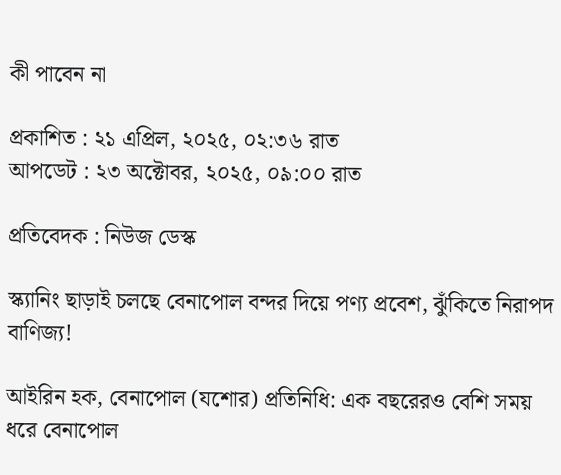কী পাবেন না

প্রকাশিত : ২১ এপ্রিল, ২০২৫, ০২:৩৬ রাত
আপডেট : ২৩ অক্টোবর, ২০২৫, ০৯:০০ রাত

প্রতিবেদক : নিউজ ডেস্ক

স্ক্যানিং ছাড়াই চলছে বেনাপোল বন্দর দিয়ে পণ্য প্রবেশ, ঝুঁকিতে নিরাপদ বাণিজ্য!

আইরিন হক, বেনাপোল (যশোর) প্রতিনিধি: এক বছরেরও বেশি সময় ধরে বেনাপোল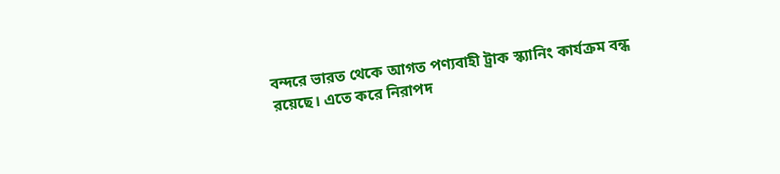বন্দরে ভারত থেকে আগত পণ্যবাহী ট্রাক স্ক্যানিং কার্যক্রম বন্ধ রয়েছে। এতে করে নিরাপদ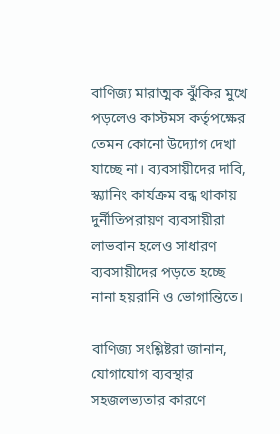বাণিজ্য মারাত্মক ঝুঁকির মুখে পড়লেও কাস্টমস কর্তৃপক্ষের তেমন কোনো উদ্যোগ দেখা যাচ্ছে না। ব্যবসায়ীদের দাবি, স্ক্যানিং কার্যক্রম বন্ধ থাকায় দুর্নীতিপরায়ণ ব্যবসায়ীরা লাভবান হলেও সাধারণ ব্যবসায়ীদের পড়তে হচ্ছে নানা হয়রানি ও ভোগান্তিতে।

বাণিজ্য সংশ্লিষ্টরা জানান, যোগাযোগ ব্যবস্থার সহজলভ্যতার কারণে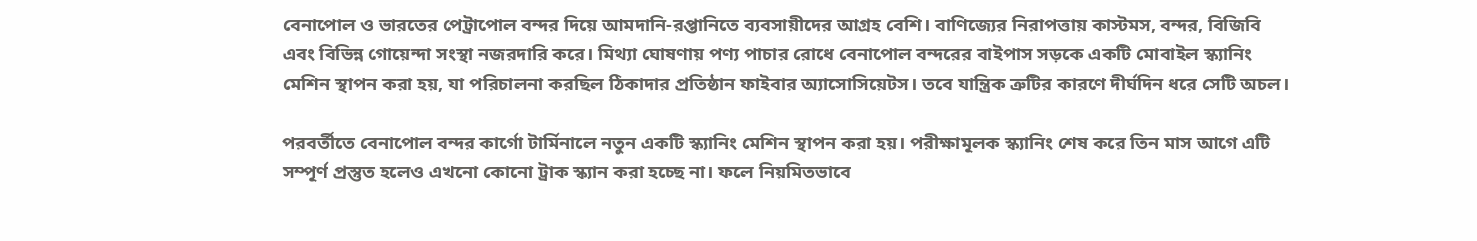বেনাপোল ও ভারতের পেট্রাপোল বন্দর দিয়ে আমদানি-রপ্তানিতে ব্যবসায়ীদের আগ্রহ বেশি। বাণিজ্যের নিরাপত্তায় কাস্টমস, বন্দর, বিজিবি এবং বিভিন্ন গোয়েন্দা সংস্থা নজরদারি করে। মিথ্যা ঘোষণায় পণ্য পাচার রোধে বেনাপোল বন্দরের বাইপাস সড়কে একটি মোবাইল স্ক্যানিং মেশিন স্থাপন করা হয়, যা পরিচালনা করছিল ঠিকাদার প্রতিষ্ঠান ফাইবার অ্যাসোসিয়েটস। তবে যান্ত্রিক ত্রুটির কারণে দীর্ঘদিন ধরে সেটি অচল।

পরবর্তীতে বেনাপোল বন্দর কার্গো টার্মিনালে নতুন একটি স্ক্যানিং মেশিন স্থাপন করা হয়। পরীক্ষামূলক স্ক্যানিং শেষ করে তিন মাস আগে এটি সম্পূর্ণ প্রস্তুত হলেও এখনো কোনো ট্রাক স্ক্যান করা হচ্ছে না। ফলে নিয়মিতভাবে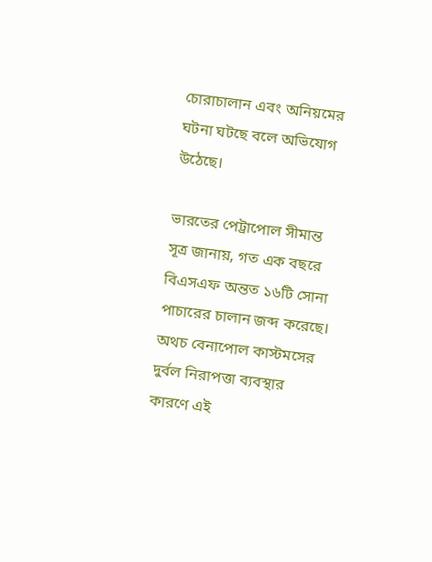চোরাচালান এবং অনিয়মের ঘটনা ঘটছে বলে অভিযোগ উঠেছে।

ভারতের পেট্রাপোল সীমান্ত সূত্র জানায়, গত এক বছরে বিএসএফ অন্তত ১৬টি সোনা পাচারের চালান জব্দ করেছে। অথচ বেনাপোল কাস্টমসের দুর্বল নিরাপত্তা ব্যবস্থার কারণে এই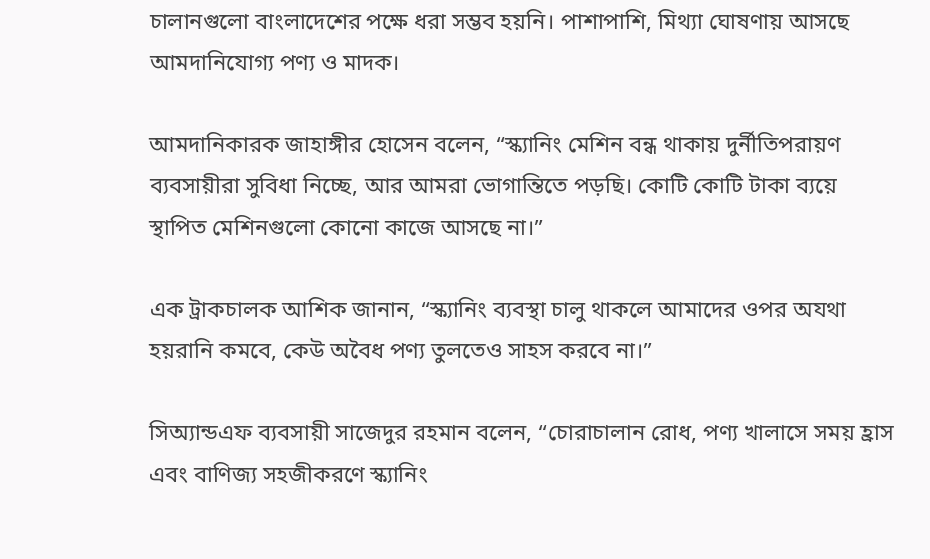চালানগুলো বাংলাদেশের পক্ষে ধরা সম্ভব হয়নি। পাশাপাশি, মিথ্যা ঘোষণায় আসছে আমদানিযোগ্য পণ্য ও মাদক।

আমদানিকারক জাহাঙ্গীর হোসেন বলেন, “স্ক্যানিং মেশিন বন্ধ থাকায় দুর্নীতিপরায়ণ ব্যবসায়ীরা সুবিধা নিচ্ছে, আর আমরা ভোগান্তিতে পড়ছি। কোটি কোটি টাকা ব্যয়ে স্থাপিত মেশিনগুলো কোনো কাজে আসছে না।”

এক ট্রাকচালক আশিক জানান, “স্ক্যানিং ব্যবস্থা চালু থাকলে আমাদের ওপর অযথা হয়রানি কমবে, কেউ অবৈধ পণ্য তুলতেও সাহস করবে না।”

সিঅ্যান্ডএফ ব্যবসায়ী সাজেদুর রহমান বলেন, “চোরাচালান রোধ, পণ্য খালাসে সময় হ্রাস এবং বাণিজ্য সহজীকরণে স্ক্যানিং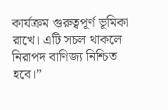কার্যক্রম গুরুত্বপূর্ণ ভূমিকা রাখে। এটি সচল থাকলে নিরাপদ বাণিজ্য নিশ্চিত হবে।”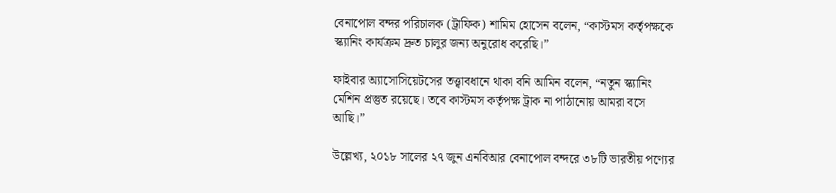বেনাপোল বন্দর পরিচালক (ট্রাফিক) শামিম হোসেন বলেন, “কাস্টমস কর্তৃপক্ষকে স্ক্যানিং কার্যক্রম দ্রুত চালুর জন্য অনুরোধ করেছি।”

ফাইবার অ্যাসোসিয়েটসের তত্ত্বাবধানে থাকা বনি আমিন বলেন, “নতুন স্ক্যানিং মেশিন প্রস্তুত রয়েছে। তবে কাস্টমস কর্তৃপক্ষ ট্রাক না পাঠানোয় আমরা বসে আছি।”

উল্লেখ্য, ২০১৮ সালের ২৭ জুন এনবিআর বেনাপোল বন্দরে ৩৮টি ভারতীয় পণ্যের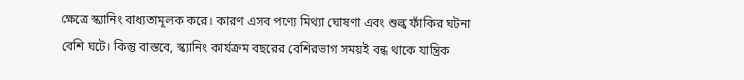ক্ষেত্রে স্ক্যানিং বাধ্যতামূলক করে। কারণ এসব পণ্যে মিথ্যা ঘোষণা এবং শুল্ক ফাঁকির ঘটনা বেশি ঘটে। কিন্তু বাস্তবে, স্ক্যানিং কার্যক্রম বছরের বেশিরভাগ সময়ই বন্ধ থাকে যান্ত্রিক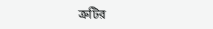ত্রুটির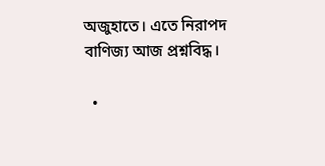অজুহাতে। এতে নিরাপদ বাণিজ্য আজ প্রশ্নবিদ্ধ।

  •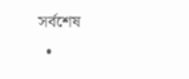সর্বশেষ
  •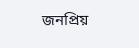জনপ্রিয়